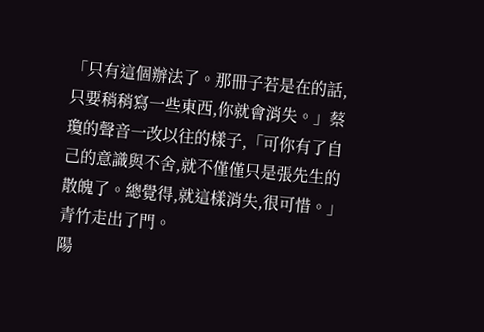「只有這個辦法了。那冊子若是在的話,只要稍稍寫一些東西,你就會消失。」蔡瓊的聲音一改以往的樣子,「可你有了自己的意識與不舍,就不僅僅只是張先生的散魄了。總覺得,就這樣消失,很可惜。」
青竹走出了門。
陽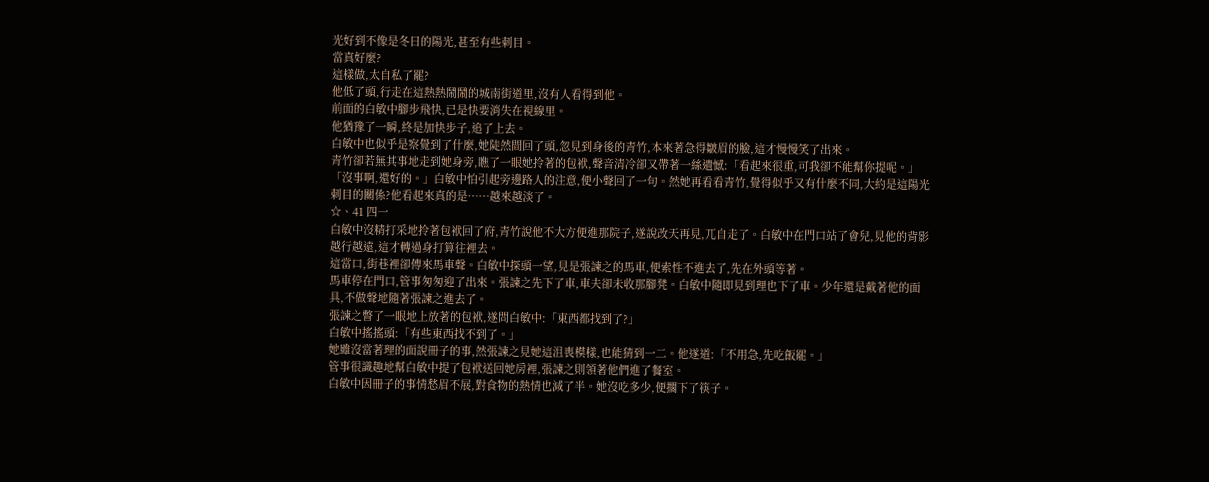光好到不像是冬日的陽光,甚至有些刺目。
當真好麼?
這樣做,太自私了罷?
他低了頭,行走在這熱熱鬧鬧的城南街道里,沒有人看得到他。
前面的白敏中腳步飛快,已是快要消失在視線里。
他猶豫了一瞬,終是加快步子,追了上去。
白敏中也似乎是察覺到了什麼,她陡然間回了頭,忽見到身後的青竹,本來著急得皺眉的臉,這才慢慢笑了出來。
青竹卻若無其事地走到她身旁,瞧了一眼她拎著的包袱,聲音清冷卻又帶著一絲遺憾:「看起來很重,可我卻不能幫你提呢。」
「沒事啊,還好的。」白敏中怕引起旁邊路人的注意,便小聲回了一句。然她再看看青竹,覺得似乎又有什麼不同,大約是這陽光刺目的關係?他看起來真的是……越來越淡了。
☆、41 四一
白敏中沒精打采地拎著包袱回了府,青竹說他不大方便進那院子,遂說改天再見,兀自走了。白敏中在門口站了會兒,見他的背影越行越遠,這才轉過身打算往裡去。
這當口,街巷裡卻傳來馬車聲。白敏中探頭一望,見是張諫之的馬車,便索性不進去了,先在外頭等著。
馬車停在門口,管事匆匆迎了出來。張諫之先下了車,車夫卻未收那腳凳。白敏中隨即見到理也下了車。少年還是戴著他的面具,不做聲地隨著張諫之進去了。
張諫之瞥了一眼地上放著的包袱,遂問白敏中:「東西都找到了?」
白敏中搖搖頭:「有些東西找不到了。」
她雖沒當著理的面說冊子的事,然張諫之見她這沮喪模樣,也能猜到一二。他遂道:「不用急,先吃飯罷。」
管事很識趣地幫白敏中提了包袱送回她房裡,張諫之則領著他們進了餐室。
白敏中因冊子的事情愁眉不展,對食物的熱情也減了半。她沒吃多少,便擱下了筷子。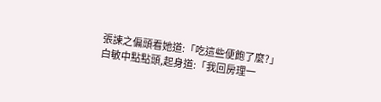張諫之偏頭看她道:「吃這些便飽了麼?」
白敏中點點頭,起身道:「我回房理一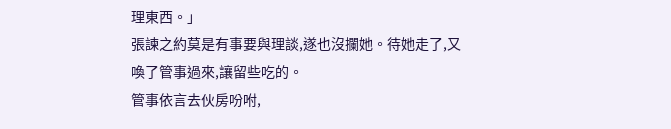理東西。」
張諫之約莫是有事要與理談,遂也沒攔她。待她走了,又喚了管事過來,讓留些吃的。
管事依言去伙房吩咐,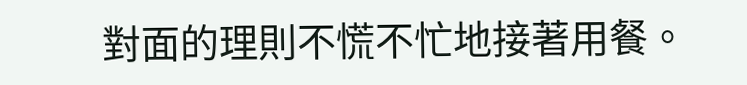對面的理則不慌不忙地接著用餐。